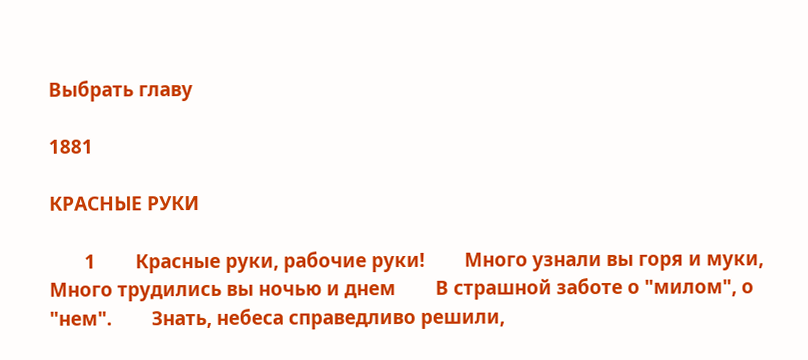Выбрать главу

1881

КРАСНЫЕ РУКИ

       1        Красные руки, рабочие руки!        Много узнали вы горя и муки,        Много трудились вы ночью и днем        В страшной заботе о "милом", о "нем".        Знать, небеса справедливо решили,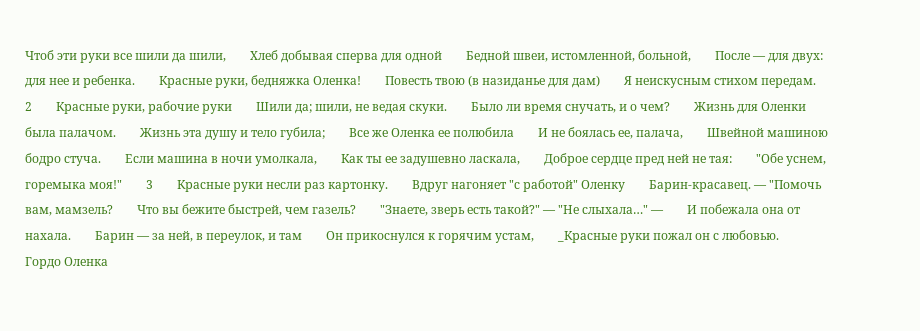Чтоб эти руки все шили да шили,        Хлеб добывая сперва для одной        Бедной швеи, истомленной, больной,        После — для двух: для нее и ребенка.        Красные руки, бедняжка Оленка!        Повесть твою (в назиданье для дам)        Я неискусным стихом передам.        2        Красные руки, рабочие руки        Шили да; шили, не ведая скуки.        Было ли время снучать, и о чем?        Жизнь для Оленки была палачом.        Жизнь эта душу и тело губила;        Все же Оленка ее полюбила        И не боялась ее, палача,        Швейной машиною бодро стуча.        Если машина в ночи умолкала,        Как ты ее задушевно ласкала,        Доброе сердце пред ней не тая:        "Обе уснем, горемыка моя!"        3        Красные руки несли раз картонку.        Вдруг нагоняет "с работой" Оленку        Барин-красавец. — "Помочь вам, мамзель?        Что вы бежите быстрей, чем газель?        "Знаете, зверь есть такой?" — "Не слыхала…" —        И побежала она от нахала.        Барин — за ней, в переулок, и там        Он прикоснулся к горячим устам,        _Красные руки пожал он с любовью.        Гордо Оленка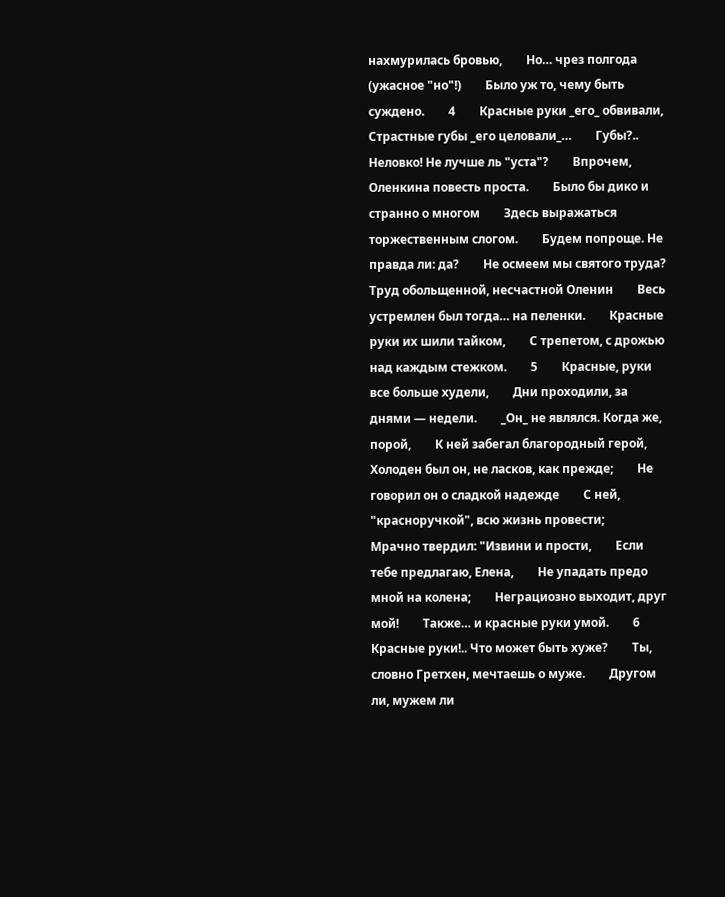нахмурилась бровью,        Но… чрез полгода (ужасное "но"!)        Было уж то, чему быть суждено.        4        Красные руки _его_ обвивали,        Страстные губы _его целовали_…        Губы?.. Неловко! Не лучше ль "уста"?        Впрочем, Оленкина повесть проста.        Было бы дико и странно о многом        Здесь выражаться торжественным слогом.        Будем попроще. Не правда ли: да?        Не осмеем мы святого труда?        Труд обольщенной, несчастной Оленин        Весь устремлен был тогда… на пеленки.        Красные руки их шили тайком,        С трепетом, с дрожью над каждым стежком.        5        Красные, руки все больше худели,        Дни проходили, за днями — недели.        _Он_ не являлся. Когда же, порой,        К ней забегал благородный герой,        Холоден был он, не ласков, как прежде;        Не говорил он о сладкой надежде        С ней, "красноручкой", всю жизнь провести;        Мрачно твердил: "Извини и прости,        Если тебе предлагаю, Елена,        Не упадать предо мной на колена;        Неграциозно выходит, друг мой!        Также… и красные руки умой.        6        Красные руки!.. Что может быть хуже?        Ты, словно Гретхен, мечтаешь о муже.        Другом ли, мужем ли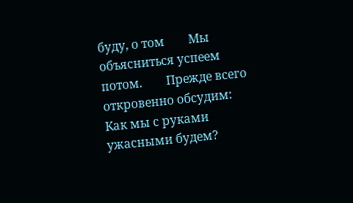буду, о том        Мы объясниться успеем потом.        Прежде всего откровенно обсудим:        Как мы с руками ужасными будем?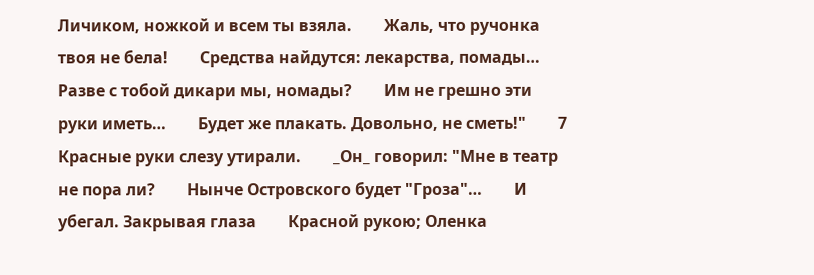Личиком, ножкой и всем ты взяла.        Жаль, что ручонка твоя не бела!        Средства найдутся: лекарства, помады…        Разве с тобой дикари мы, номады?        Им не грешно эти руки иметь…        Будет же плакать. Довольно, не сметь!"        7        Красные руки слезу утирали.        _Он_ говорил: "Мне в театр не пора ли?        Нынче Островского будет "Гроза"…        И убегал. Закрывая глаза        Красной рукою; Оленка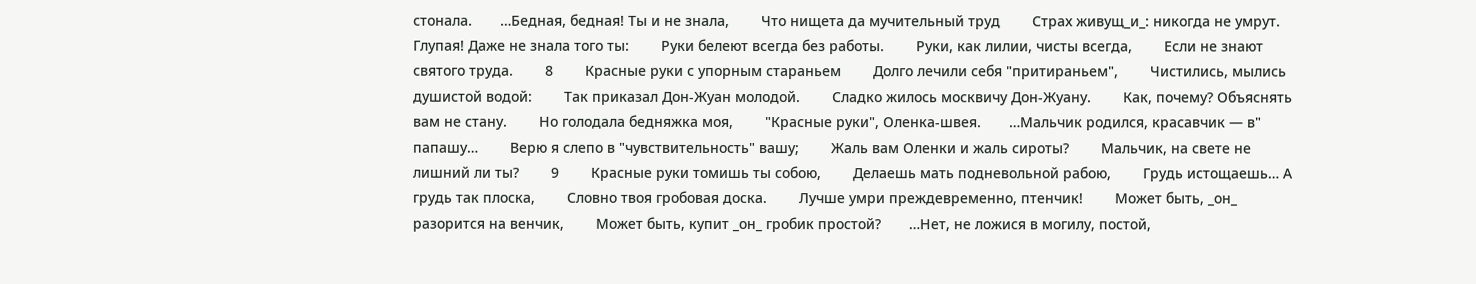стонала.       …Бедная, бедная! Ты и не знала,        Что нищета да мучительный труд        Страх живущ_и_: никогда не умрут.        Глупая! Даже не знала того ты:        Руки белеют всегда без работы.        Руки, как лилии, чисты всегда,        Если не знают святого труда.        8        Красные руки с упорным стараньем        Долго лечили себя "притираньем",        Чистились, мылись душистой водой:        Так приказал Дон-Жуан молодой.        Сладко жилось москвичу Дон-Жуану.        Как, почему? Объяснять вам не стану.        Но голодала бедняжка моя,        "Красные руки", Оленка-швея.       …Мальчик родился, красавчик — в" папашу…        Верю я слепо в "чувствительность" вашу;        Жаль вам Оленки и жаль сироты?        Мальчик, на свете не лишний ли ты?        9        Красные руки томишь ты собою,        Делаешь мать подневольной рабою,        Грудь истощаешь… А грудь так плоска,        Словно твоя гробовая доска.        Лучше умри преждевременно, птенчик!        Может быть, _он_ разорится на венчик,        Может быть, купит _он_ гробик простой?       …Нет, не ложися в могилу, постой,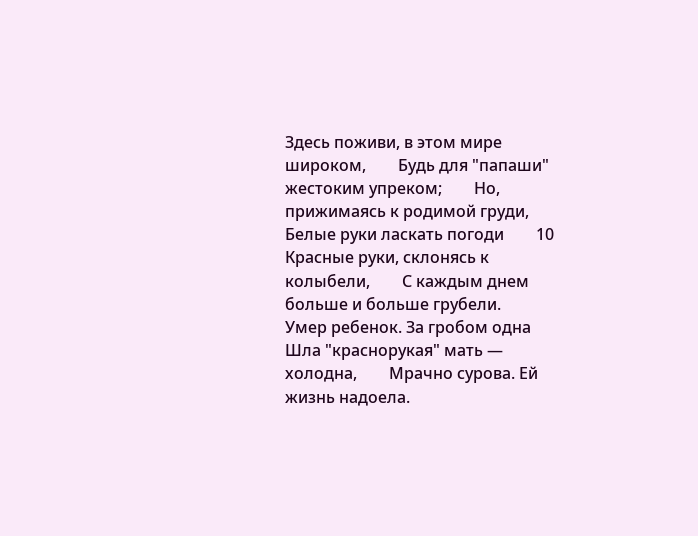Здесь поживи, в этом мире широком,        Будь для "папаши" жестоким упреком;        Но, прижимаясь к родимой груди,        Белые руки ласкать погоди        10        Красные руки, склонясь к колыбели,        С каждым днем больше и больше грубели.        Умер ребенок. За гробом одна        Шла "краснорукая" мать — холодна,        Мрачно сурова. Ей жизнь надоела.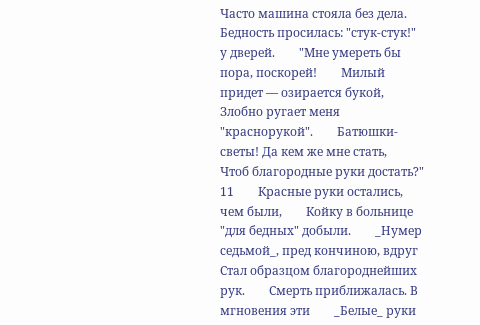Часто машина стояла без дела.        Бедность просилась: "стук-стук!" у дверей.        "Мне умереть бы пора, поскорей!        Милый придет — озирается букой,        Злобно ругает меня "краснорукой".        Батюшки-светы! Да кем же мне стать,        Чтоб благородные руки достать?"        11        Красные руки остались, чем были,        Койку в больнице "для бедных" добыли.        _Нумер седьмой_, пред кончиною, вдруг        Стал образцом благороднейших рук.        Смерть приближалась. В мгновения эти        _Белые_ руки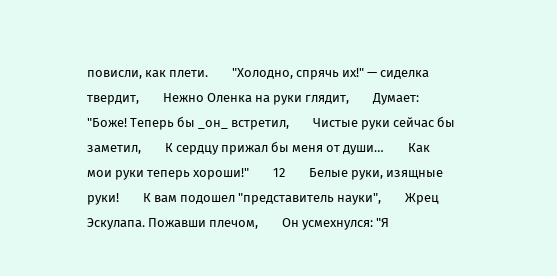повисли, как плети.        "Холодно, спрячь их!" — сиделка твердит,        Нежно Оленка на руки глядит,        Думает: "Боже! Теперь бы _он_ встретил,        Чистые руки сейчас бы заметил,        К сердцу прижал бы меня от души…        Как мои руки теперь хороши!"        12        Белые руки, изящные руки!        К вам подошел "представитель науки",        Жрец Эскулапа. Пожавши плечом,        Он усмехнулся: "Я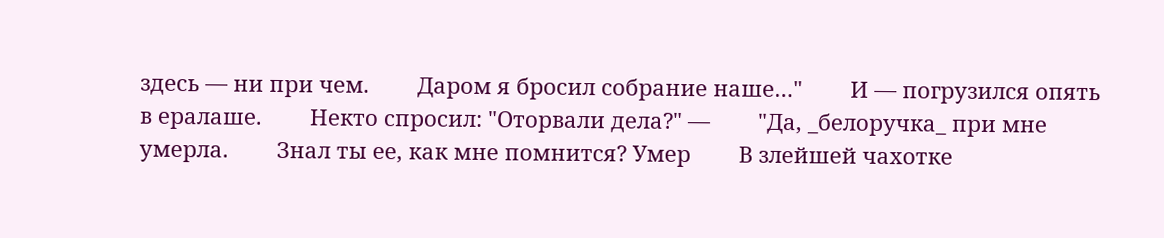здесь — ни при чем.        Даром я бросил собрание наше…"        И — погрузился опять в ералаше.        Некто спросил: "Оторвали дела?" —        "Да, _белоручка_ при мне умерла.        Знал ты ее, как мне помнится? Умер        В злейшей чахотке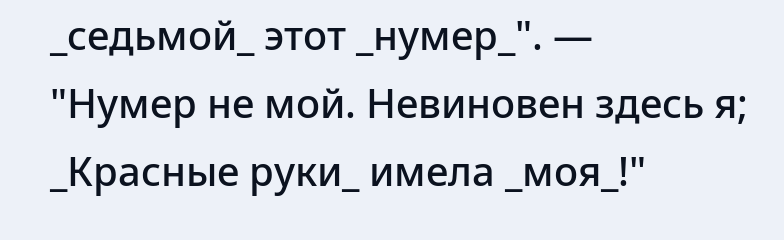_седьмой_ этот _нумер_". —        "Нумер не мой. Невиновен здесь я;        _Красные руки_ имела _моя_!"